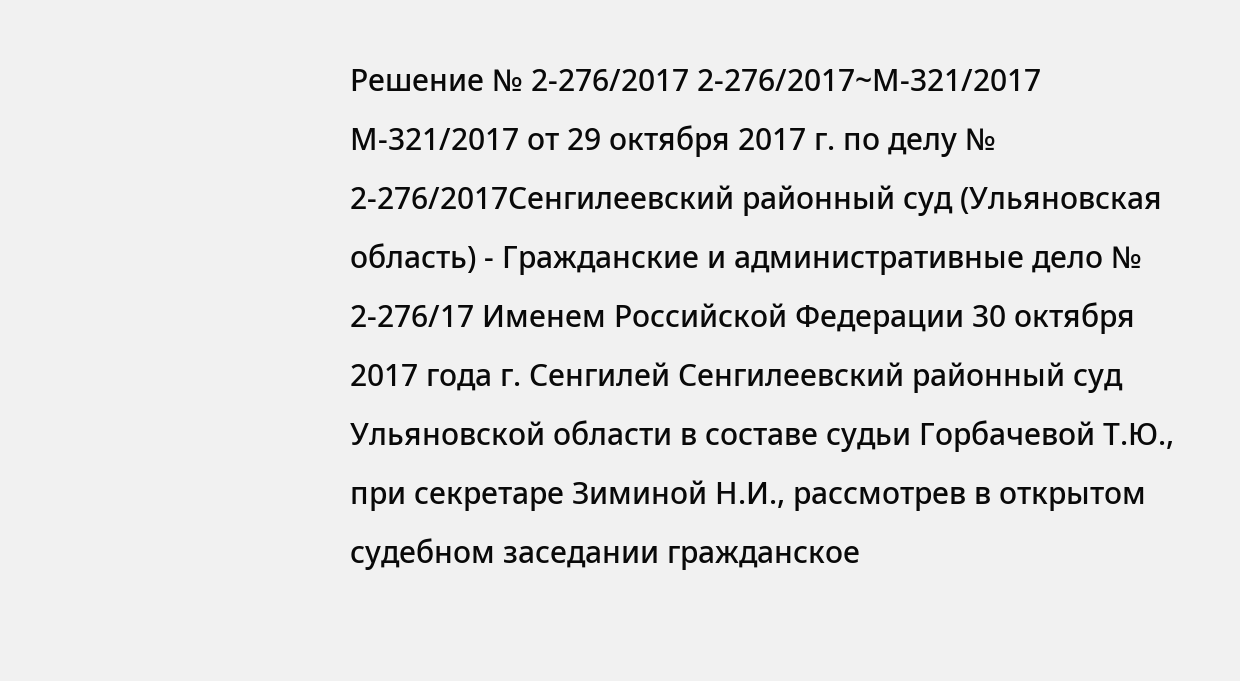Решение № 2-276/2017 2-276/2017~М-321/2017 М-321/2017 от 29 октября 2017 г. по делу № 2-276/2017Сенгилеевский районный суд (Ульяновская область) - Гражданские и административные дело № 2-276/17 Именем Российской Федерации 30 октября 2017 года г. Сенгилей Сенгилеевский районный суд Ульяновской области в составе судьи Горбачевой Т.Ю., при секретаре Зиминой Н.И., рассмотрев в открытом судебном заседании гражданское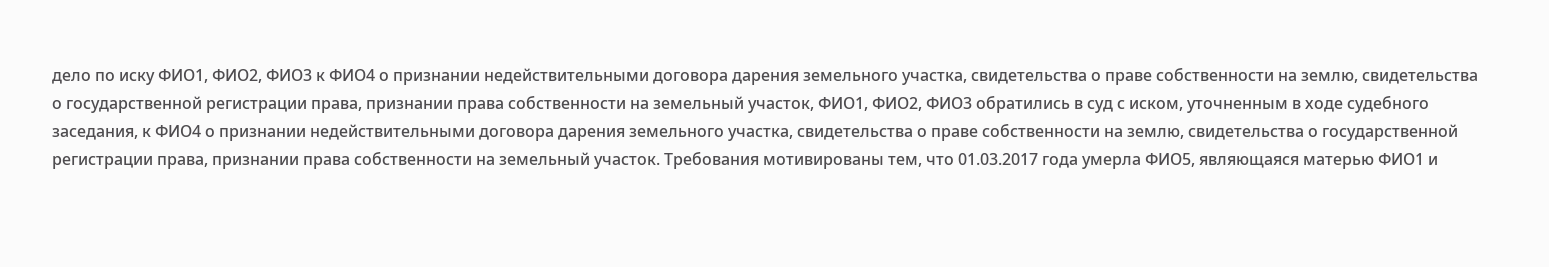дело по иску ФИО1, ФИО2, ФИО3 к ФИО4 о признании недействительными договора дарения земельного участка, свидетельства о праве собственности на землю, свидетельства о государственной регистрации права, признании права собственности на земельный участок, ФИО1, ФИО2, ФИО3 обратились в суд с иском, уточненным в ходе судебного заседания, к ФИО4 о признании недействительными договора дарения земельного участка, свидетельства о праве собственности на землю, свидетельства о государственной регистрации права, признании права собственности на земельный участок. Требования мотивированы тем, что 01.03.2017 года умерла ФИО5, являющаяся матерью ФИО1 и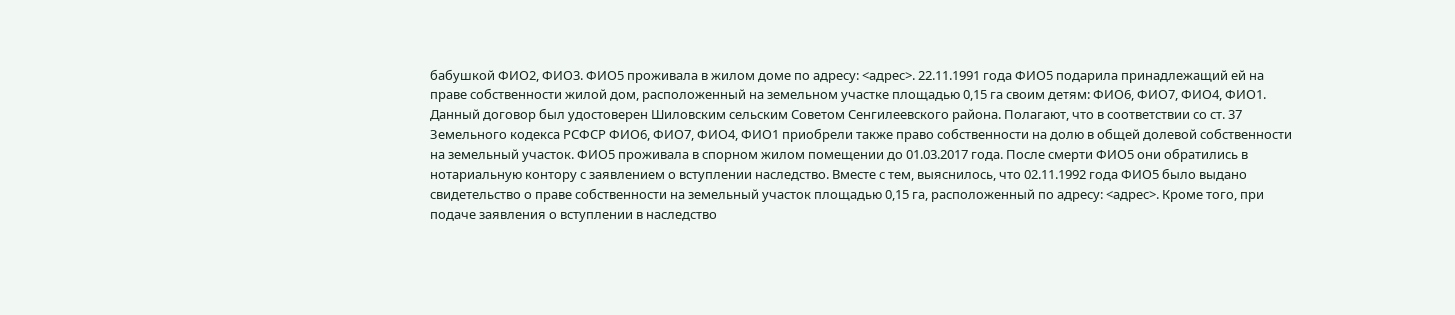бабушкой ФИО2, ФИО3. ФИО5 проживала в жилом доме по адресу: <адрес>. 22.11.1991 года ФИО5 подарила принадлежащий ей на праве собственности жилой дом, расположенный на земельном участке площадью 0,15 га своим детям: ФИО6, ФИО7, ФИО4, ФИО1. Данный договор был удостоверен Шиловским сельским Советом Сенгилеевского района. Полагают, что в соответствии со ст. 37 Земельного кодекса РСФСР ФИО6, ФИО7, ФИО4, ФИО1 приобрели также право собственности на долю в общей долевой собственности на земельный участок. ФИО5 проживала в спорном жилом помещении до 01.03.2017 года. После смерти ФИО5 они обратились в нотариальную контору с заявлением о вступлении наследство. Вместе с тем, выяснилось, что 02.11.1992 года ФИО5 было выдано свидетельство о праве собственности на земельный участок площадью 0,15 га, расположенный по адресу: <адрес>. Кроме того, при подаче заявления о вступлении в наследство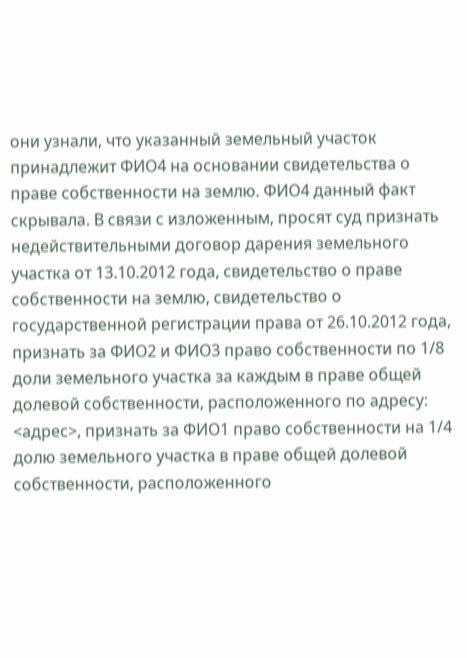они узнали, что указанный земельный участок принадлежит ФИО4 на основании свидетельства о праве собственности на землю. ФИО4 данный факт скрывала. В связи с изложенным, просят суд признать недействительными договор дарения земельного участка от 13.10.2012 года, свидетельство о праве собственности на землю, свидетельство о государственной регистрации права от 26.10.2012 года, признать за ФИО2 и ФИО3 право собственности по 1/8 доли земельного участка за каждым в праве общей долевой собственности, расположенного по адресу: <адрес>, признать за ФИО1 право собственности на 1/4 долю земельного участка в праве общей долевой собственности, расположенного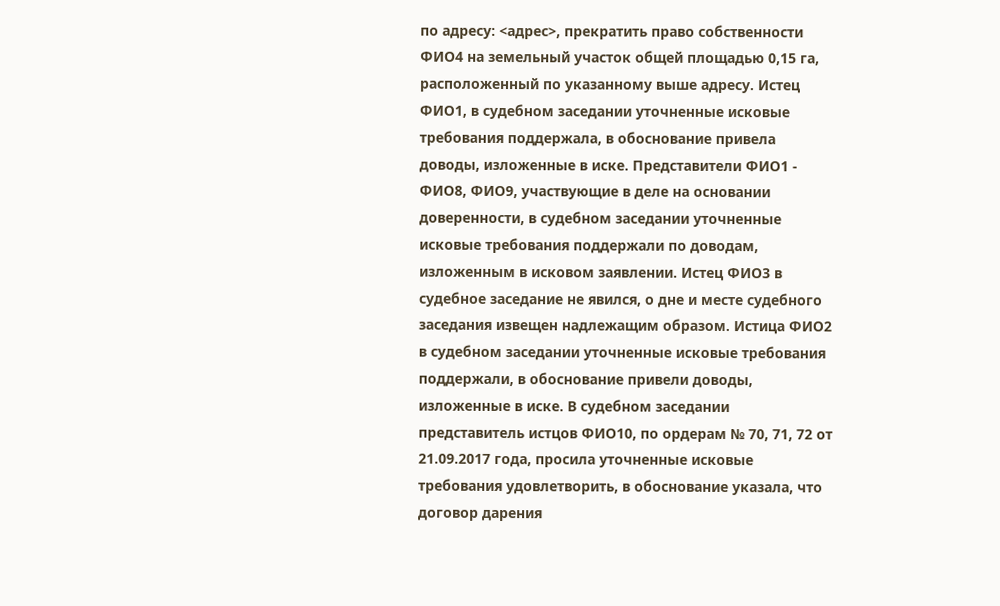по адресу: <адрес>, прекратить право собственности ФИО4 на земельный участок общей площадью 0,15 га, расположенный по указанному выше адресу. Истец ФИО1, в судебном заседании уточненные исковые требования поддержала, в обоснование привела доводы, изложенные в иске. Представители ФИО1 - ФИО8, ФИО9, участвующие в деле на основании доверенности, в судебном заседании уточненные исковые требования поддержали по доводам, изложенным в исковом заявлении. Истец ФИО3 в судебное заседание не явился, о дне и месте судебного заседания извещен надлежащим образом. Истица ФИО2 в судебном заседании уточненные исковые требования поддержали, в обоснование привели доводы, изложенные в иске. В судебном заседании представитель истцов ФИО10, по ордерам № 70, 71, 72 от 21.09.2017 года, просила уточненные исковые требования удовлетворить, в обоснование указала, что договор дарения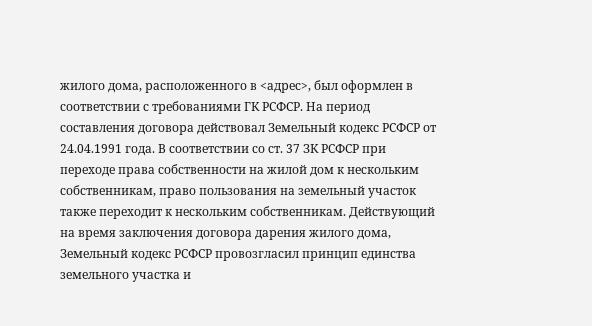жилого дома, расположенного в <адрес>, был оформлен в соответствии с требованиями ГК РСФСР. На период составления договора действовал Земельный кодекс РСФСР от 24.04.1991 года. В соответствии со ст. 37 ЗК РСФСР при переходе права собственности на жилой дом к нескольким собственникам, право пользования на земельный участок также переходит к нескольким собственникам. Действующий на время заключения договора дарения жилого дома, Земельный кодекс РСФСР провозгласил принцип единства земельного участка и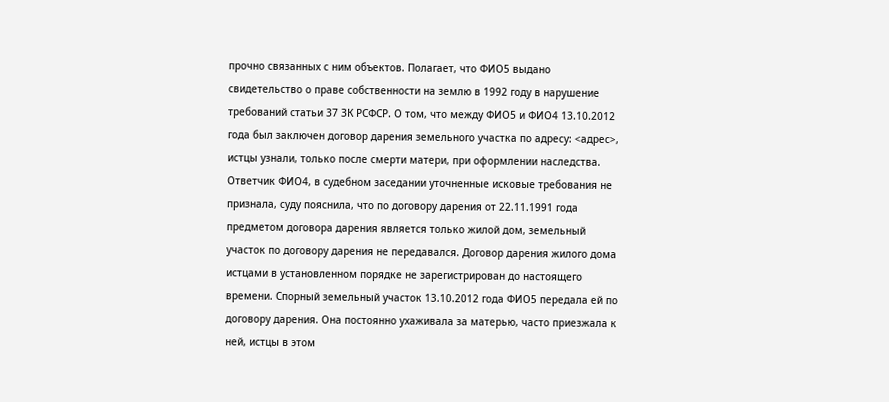прочно связанных с ним объектов. Полагает, что ФИО5 выдано свидетельство о праве собственности на землю в 1992 году в нарушение требований статьи 37 ЗК РСФСР. О том, что между ФИО5 и ФИО4 13.10.2012 года был заключен договор дарения земельного участка по адресу: <адрес>, истцы узнали, только после смерти матери, при оформлении наследства. Ответчик ФИО4, в судебном заседании уточненные исковые требования не признала, суду пояснила, что по договору дарения от 22.11.1991 года предметом договора дарения является только жилой дом, земельный участок по договору дарения не передавался. Договор дарения жилого дома истцами в установленном порядке не зарегистрирован до настоящего времени. Спорный земельный участок 13.10.2012 года ФИО5 передала ей по договору дарения. Она постоянно ухаживала за матерью, часто приезжала к ней, истцы в этом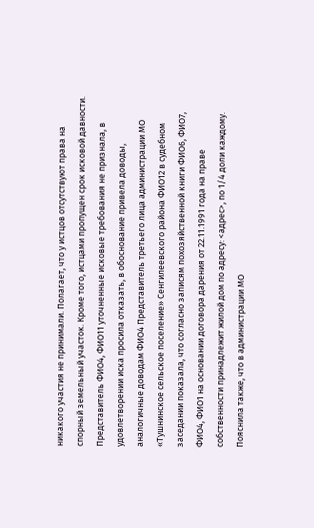никакого участия не принимали. Полагает, что у истцов отсутствуют права на спорный земельный участок. Кроме того, истцами пропущен срок исковой давности. Представитель ФИО4, ФИО11 уточненные исковые требования не признала, в удовлетворении иска просила отказать, в обоснование привела доводы, аналогичные доводам ФИО4 Представитель третьего лица администрации МО «Тушнинское сельское поселение» Сенгилеевского района ФИО12 в судебном заседании показала, что согласно записям похозяйственной книги ФИО6, ФИО7, ФИО4, ФИО1 на основании договора дарения от 22.11.1991 года на праве собственности принадлежит жилой дом по адресу: <адрес>, по 1/4 доли каждому. Пояснила также, что в администрации МО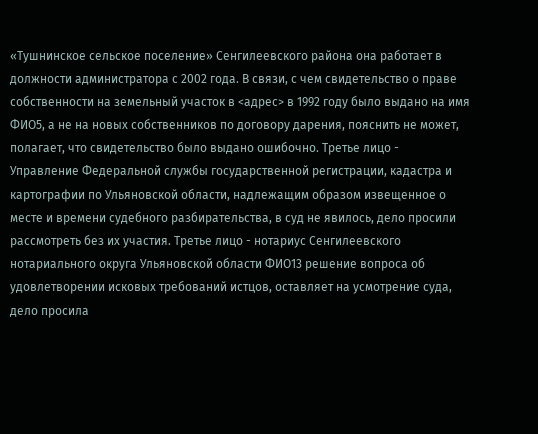«Тушнинское сельское поселение» Сенгилеевского района она работает в должности администратора с 2002 года. В связи, с чем свидетельство о праве собственности на земельный участок в <адрес> в 1992 году было выдано на имя ФИО5, а не на новых собственников по договору дарения, пояснить не может, полагает, что свидетельство было выдано ошибочно. Третье лицо - Управление Федеральной службы государственной регистрации, кадастра и картографии по Ульяновской области, надлежащим образом извещенное о месте и времени судебного разбирательства, в суд не явилось, дело просили рассмотреть без их участия. Третье лицо - нотариус Сенгилеевского нотариального округа Ульяновской области ФИО13 решение вопроса об удовлетворении исковых требований истцов, оставляет на усмотрение суда, дело просила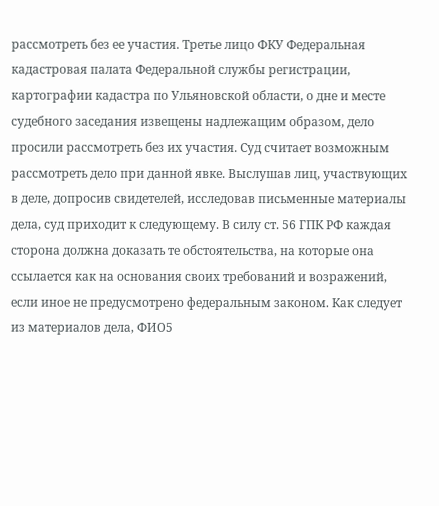рассмотреть без ее участия. Третье лицо ФКУ Федеральная кадастровая палата Федеральной службы регистрации, картографии кадастра по Ульяновской области, о дне и месте судебного заседания извещены надлежащим образом, дело просили рассмотреть без их участия. Суд считает возможным рассмотреть дело при данной явке. Выслушав лиц, участвующих в деле, допросив свидетелей, исследовав письменные материалы дела, суд приходит к следующему. В силу ст. 56 ГПК РФ каждая сторона должна доказать те обстоятельства, на которые она ссылается как на основания своих требований и возражений, если иное не предусмотрено федеральным законом. Как следует из материалов дела, ФИО5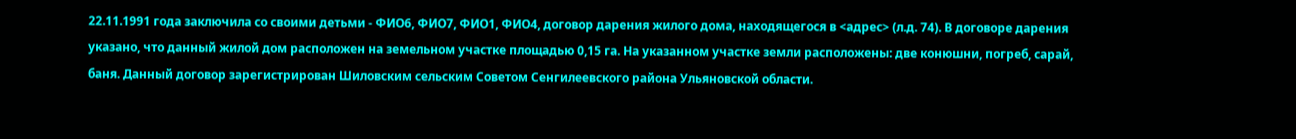22.11.1991 года заключила со своими детьми - ФИО6, ФИО7, ФИО1, ФИО4, договор дарения жилого дома, находящегося в <адрес> (л.д. 74). В договоре дарения указано, что данный жилой дом расположен на земельном участке площадью 0,15 га. На указанном участке земли расположены: две конюшни, погреб, сарай, баня. Данный договор зарегистрирован Шиловским сельским Советом Сенгилеевского района Ульяновской области.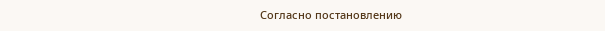Согласно постановлению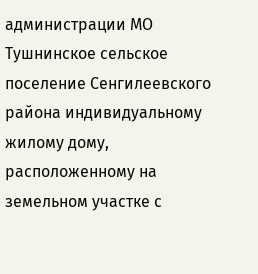администрации МО Тушнинское сельское поселение Сенгилеевского района индивидуальному жилому дому, расположенному на земельном участке с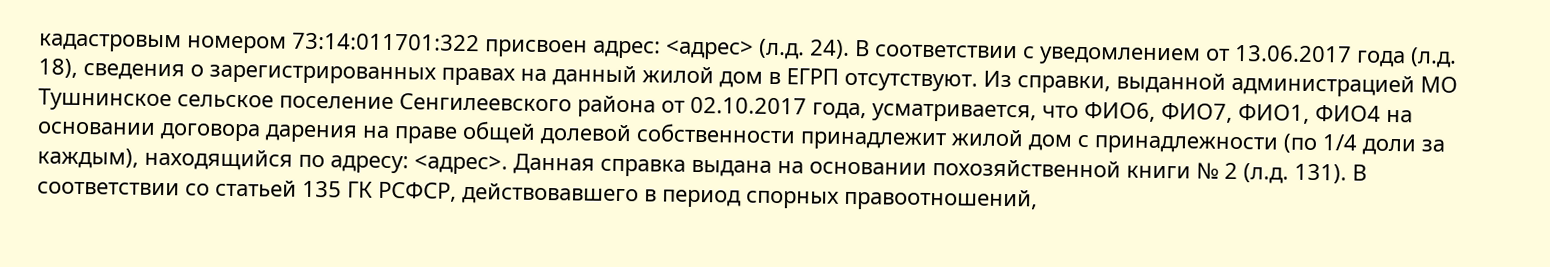кадастровым номером 73:14:011701:322 присвоен адрес: <адрес> (л.д. 24). В соответствии с уведомлением от 13.06.2017 года (л.д. 18), сведения о зарегистрированных правах на данный жилой дом в ЕГРП отсутствуют. Из справки, выданной администрацией МО Тушнинское сельское поселение Сенгилеевского района от 02.10.2017 года, усматривается, что ФИО6, ФИО7, ФИО1, ФИО4 на основании договора дарения на праве общей долевой собственности принадлежит жилой дом с принадлежности (по 1/4 доли за каждым), находящийся по адресу: <адрес>. Данная справка выдана на основании похозяйственной книги № 2 (л.д. 131). В соответствии со статьей 135 ГК РСФСР, действовавшего в период спорных правоотношений,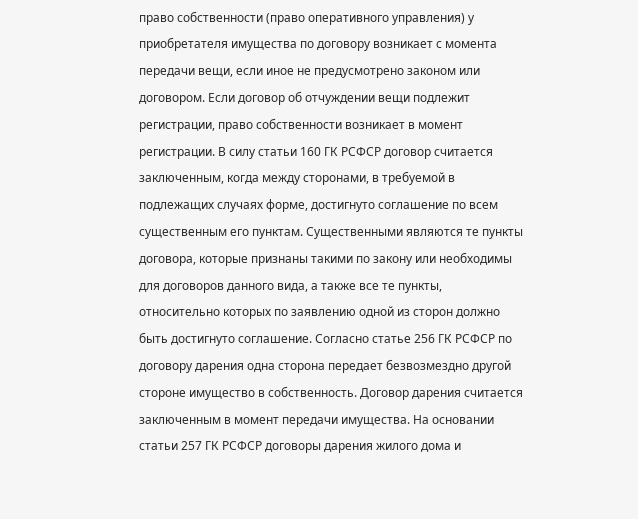право собственности (право оперативного управления) у приобретателя имущества по договору возникает с момента передачи вещи, если иное не предусмотрено законом или договором. Если договор об отчуждении вещи подлежит регистрации, право собственности возникает в момент регистрации. В силу статьи 160 ГК РСФСР договор считается заключенным, когда между сторонами, в требуемой в подлежащих случаях форме, достигнуто соглашение по всем существенным его пунктам. Существенными являются те пункты договора, которые признаны такими по закону или необходимы для договоров данного вида, а также все те пункты, относительно которых по заявлению одной из сторон должно быть достигнуто соглашение. Согласно статье 256 ГК РСФСР по договору дарения одна сторона передает безвозмездно другой стороне имущество в собственность. Договор дарения считается заключенным в момент передачи имущества. На основании статьи 257 ГК РСФСР договоры дарения жилого дома и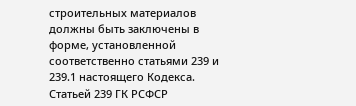строительных материалов должны быть заключены в форме, установленной соответственно статьями 239 и 239.1 настоящего Кодекса. Статьей 239 ГК РСФСР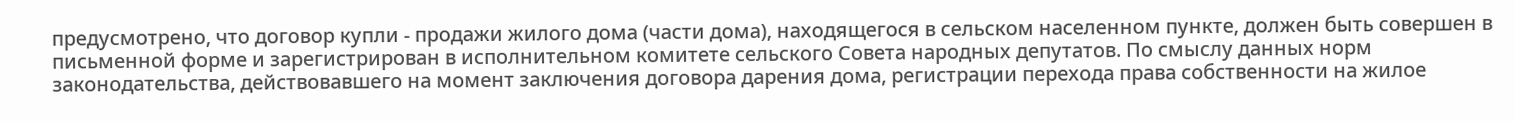предусмотрено, что договор купли - продажи жилого дома (части дома), находящегося в сельском населенном пункте, должен быть совершен в письменной форме и зарегистрирован в исполнительном комитете сельского Совета народных депутатов. По смыслу данных норм законодательства, действовавшего на момент заключения договора дарения дома, регистрации перехода права собственности на жилое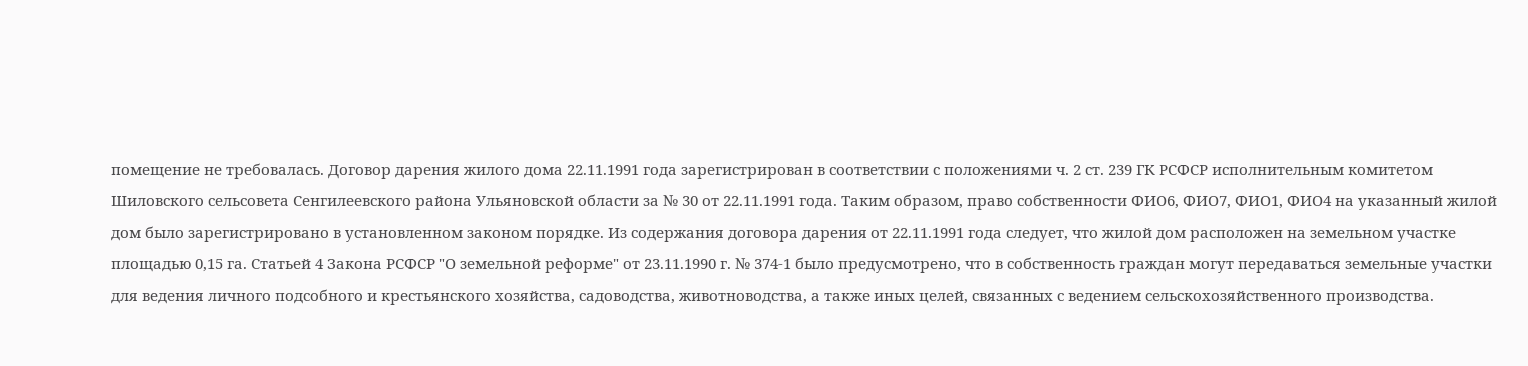помещение не требовалась. Договор дарения жилого дома 22.11.1991 года зарегистрирован в соответствии с положениями ч. 2 ст. 239 ГК РСФСР исполнительным комитетом Шиловского сельсовета Сенгилеевского района Ульяновской области за № 30 от 22.11.1991 года. Таким образом, право собственности ФИО6, ФИО7, ФИО1, ФИО4 на указанный жилой дом было зарегистрировано в установленном законом порядке. Из содержания договора дарения от 22.11.1991 года следует, что жилой дом расположен на земельном участке площадью 0,15 га. Статьей 4 Закона РСФСР "О земельной реформе" от 23.11.1990 г. № 374-1 было предусмотрено, что в собственность граждан могут передаваться земельные участки для ведения личного подсобного и крестьянского хозяйства, садоводства, животноводства, а также иных целей, связанных с ведением сельскохозяйственного производства.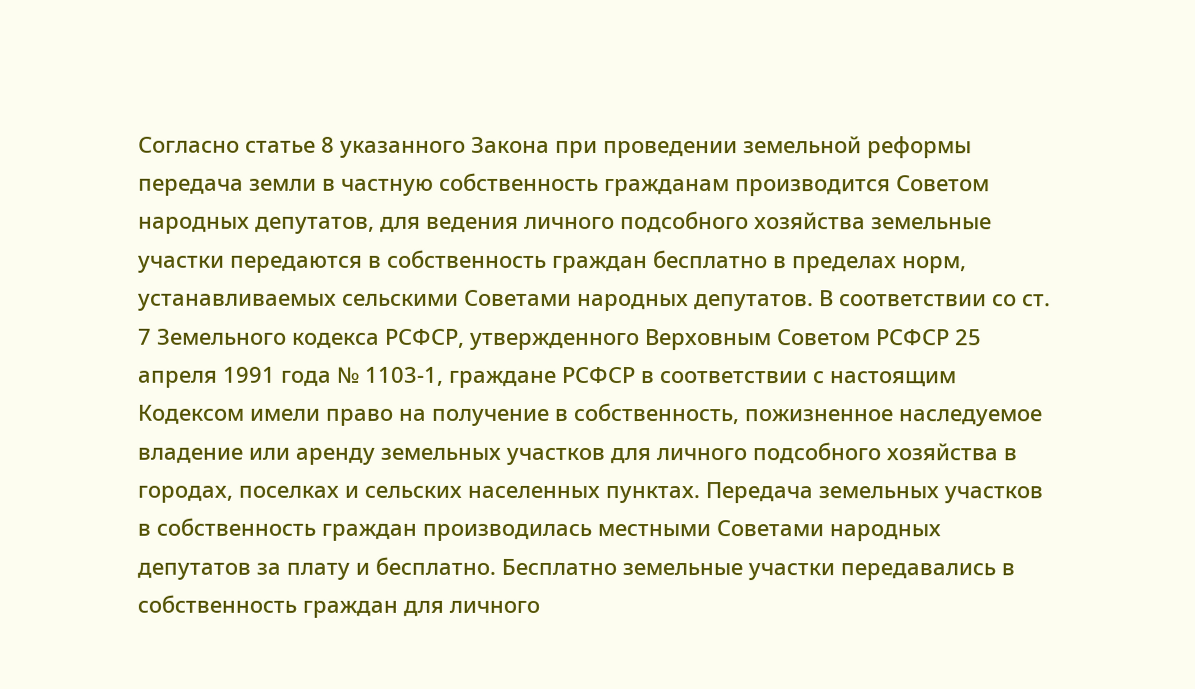Согласно статье 8 указанного Закона при проведении земельной реформы передача земли в частную собственность гражданам производится Советом народных депутатов, для ведения личного подсобного хозяйства земельные участки передаются в собственность граждан бесплатно в пределах норм, устанавливаемых сельскими Советами народных депутатов. В соответствии со ст. 7 Земельного кодекса РСФСР, утвержденного Верховным Советом РСФСР 25 апреля 1991 года № 1103-1, граждане РСФСР в соответствии с настоящим Кодексом имели право на получение в собственность, пожизненное наследуемое владение или аренду земельных участков для личного подсобного хозяйства в городах, поселках и сельских населенных пунктах. Передача земельных участков в собственность граждан производилась местными Советами народных депутатов за плату и бесплатно. Бесплатно земельные участки передавались в собственность граждан для личного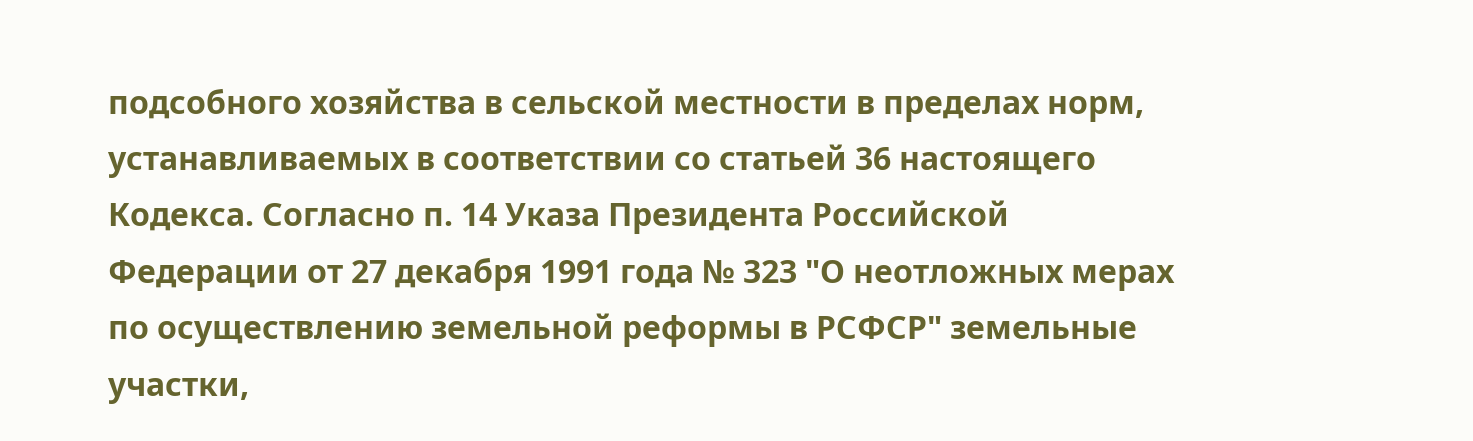подсобного хозяйства в сельской местности в пределах норм, устанавливаемых в соответствии со статьей 36 настоящего Кодекса. Согласно п. 14 Указа Президента Российской Федерации от 27 декабря 1991 года № 323 "О неотложных мерах по осуществлению земельной реформы в РСФСР" земельные участки,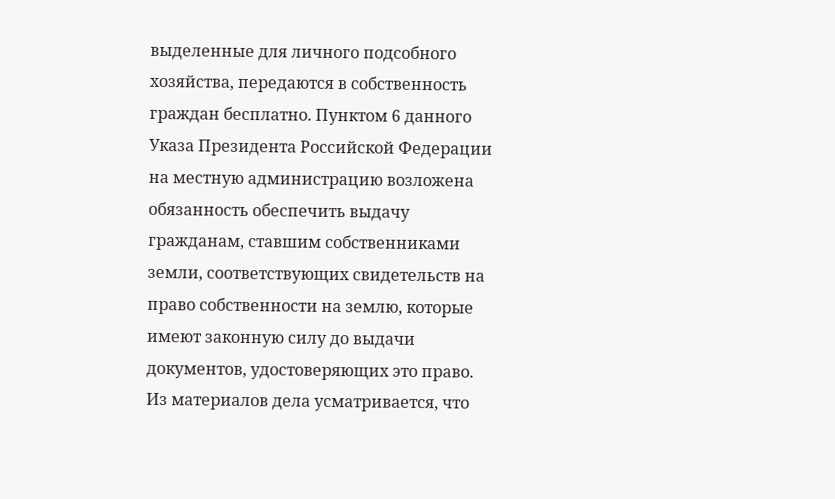выделенные для личного подсобного хозяйства, передаются в собственность граждан бесплатно. Пунктом 6 данного Указа Президента Российской Федерации на местную администрацию возложена обязанность обеспечить выдачу гражданам, ставшим собственниками земли, соответствующих свидетельств на право собственности на землю, которые имеют законную силу до выдачи документов, удостоверяющих это право. Из материалов дела усматривается, что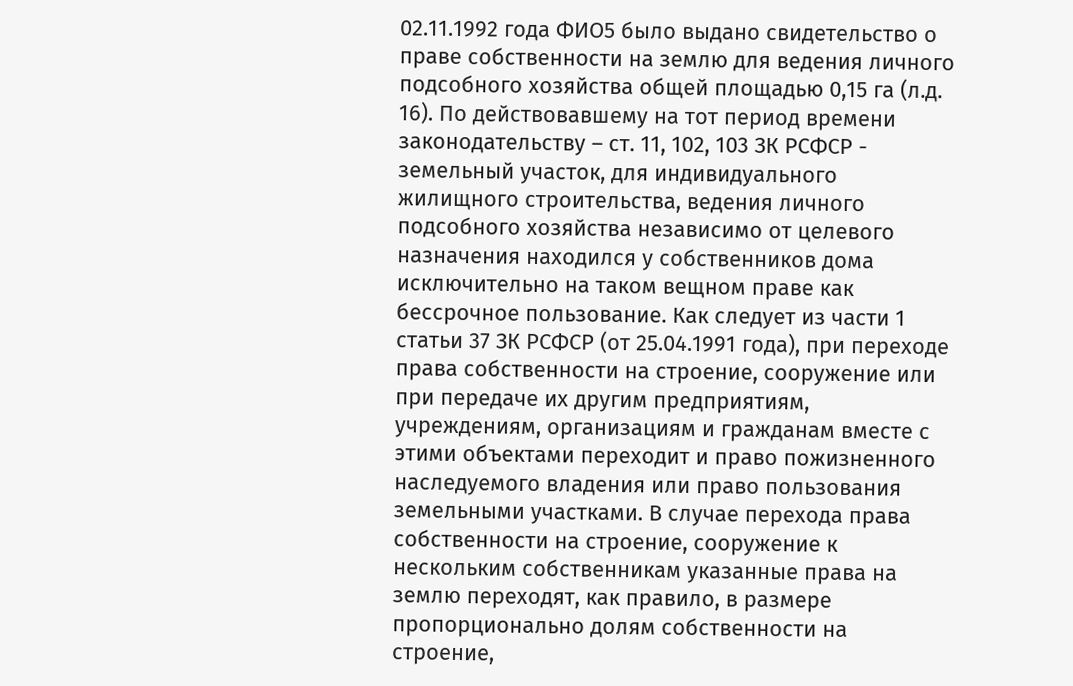02.11.1992 года ФИО5 было выдано свидетельство о праве собственности на землю для ведения личного подсобного хозяйства общей площадью 0,15 га (л.д. 16). По действовавшему на тот период времени законодательству – ст. 11, 102, 103 ЗК РСФСР - земельный участок, для индивидуального жилищного строительства, ведения личного подсобного хозяйства независимо от целевого назначения находился у собственников дома исключительно на таком вещном праве как бессрочное пользование. Как следует из части 1 статьи 37 ЗК РСФСР (от 25.04.1991 года), при переходе права собственности на строение, сооружение или при передаче их другим предприятиям, учреждениям, организациям и гражданам вместе с этими объектами переходит и право пожизненного наследуемого владения или право пользования земельными участками. В случае перехода права собственности на строение, сооружение к нескольким собственникам указанные права на землю переходят, как правило, в размере пропорционально долям собственности на строение,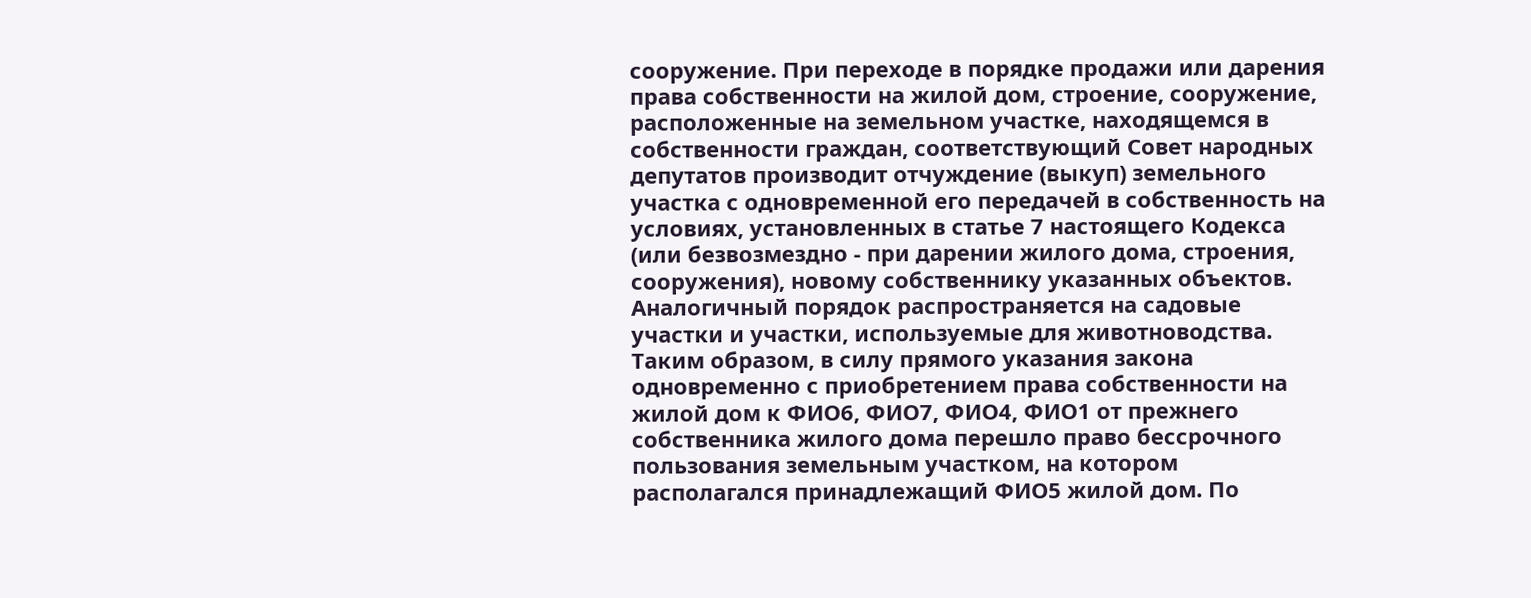сооружение. При переходе в порядке продажи или дарения права собственности на жилой дом, строение, сооружение, расположенные на земельном участке, находящемся в собственности граждан, соответствующий Совет народных депутатов производит отчуждение (выкуп) земельного участка с одновременной его передачей в собственность на условиях, установленных в статье 7 настоящего Кодекса (или безвозмездно - при дарении жилого дома, строения, сооружения), новому собственнику указанных объектов. Аналогичный порядок распространяется на садовые участки и участки, используемые для животноводства. Таким образом, в силу прямого указания закона одновременно с приобретением права собственности на жилой дом к ФИО6, ФИО7, ФИО4, ФИО1 от прежнего собственника жилого дома перешло право бессрочного пользования земельным участком, на котором располагался принадлежащий ФИО5 жилой дом. По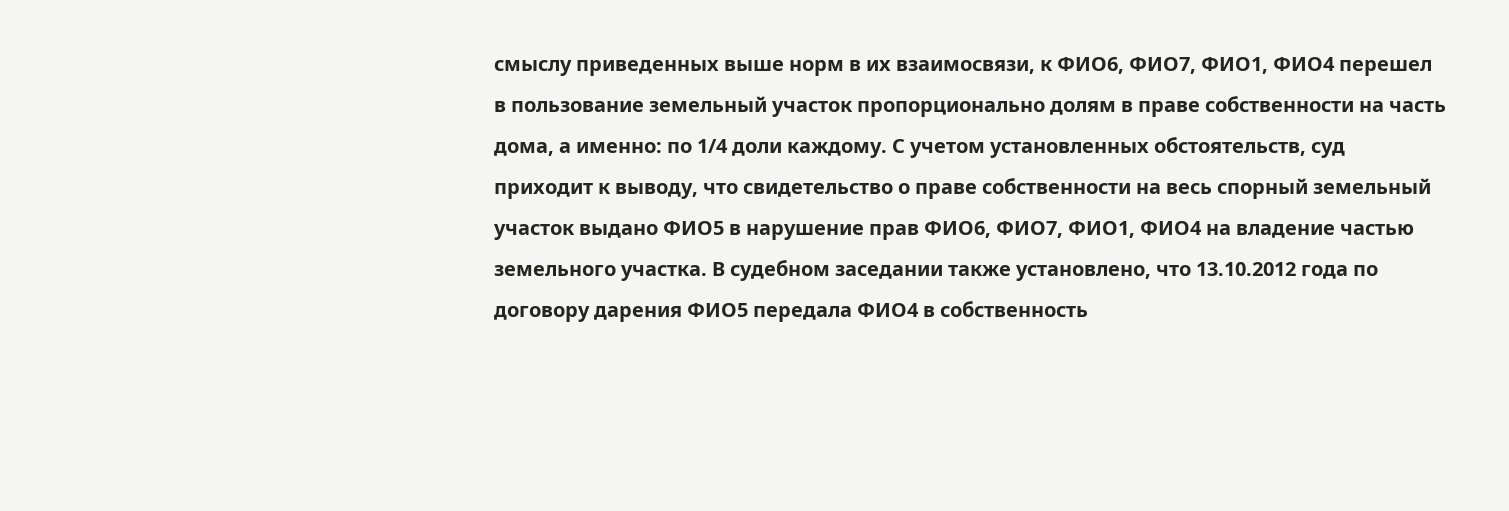смыслу приведенных выше норм в их взаимосвязи, к ФИО6, ФИО7, ФИО1, ФИО4 перешел в пользование земельный участок пропорционально долям в праве собственности на часть дома, а именно: по 1/4 доли каждому. С учетом установленных обстоятельств, суд приходит к выводу, что свидетельство о праве собственности на весь спорный земельный участок выдано ФИО5 в нарушение прав ФИО6, ФИО7, ФИО1, ФИО4 на владение частью земельного участка. В судебном заседании также установлено, что 13.10.2012 года по договору дарения ФИО5 передала ФИО4 в собственность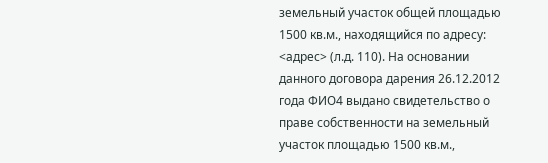земельный участок общей площадью 1500 кв.м., находящийся по адресу: <адрес> (л.д. 110). На основании данного договора дарения 26.12.2012 года ФИО4 выдано свидетельство о праве собственности на земельный участок площадью 1500 кв.м.,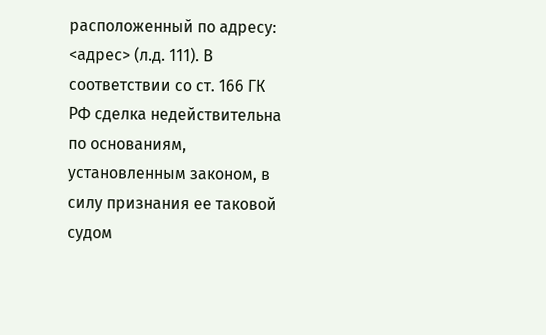расположенный по адресу: <адрес> (л.д. 111). В соответствии со ст. 166 ГК РФ сделка недействительна по основаниям, установленным законом, в силу признания ее таковой судом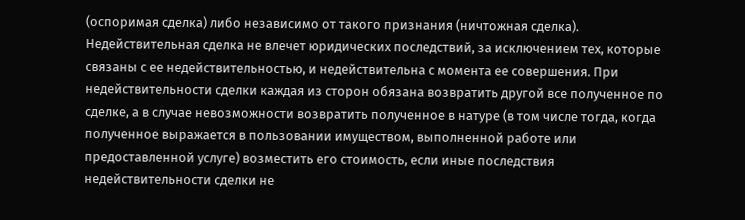(оспоримая сделка) либо независимо от такого признания (ничтожная сделка). Недействительная сделка не влечет юридических последствий, за исключением тех, которые связаны с ее недействительностью, и недействительна с момента ее совершения. При недействительности сделки каждая из сторон обязана возвратить другой все полученное по сделке, а в случае невозможности возвратить полученное в натуре (в том числе тогда, когда полученное выражается в пользовании имуществом, выполненной работе или предоставленной услуге) возместить его стоимость, если иные последствия недействительности сделки не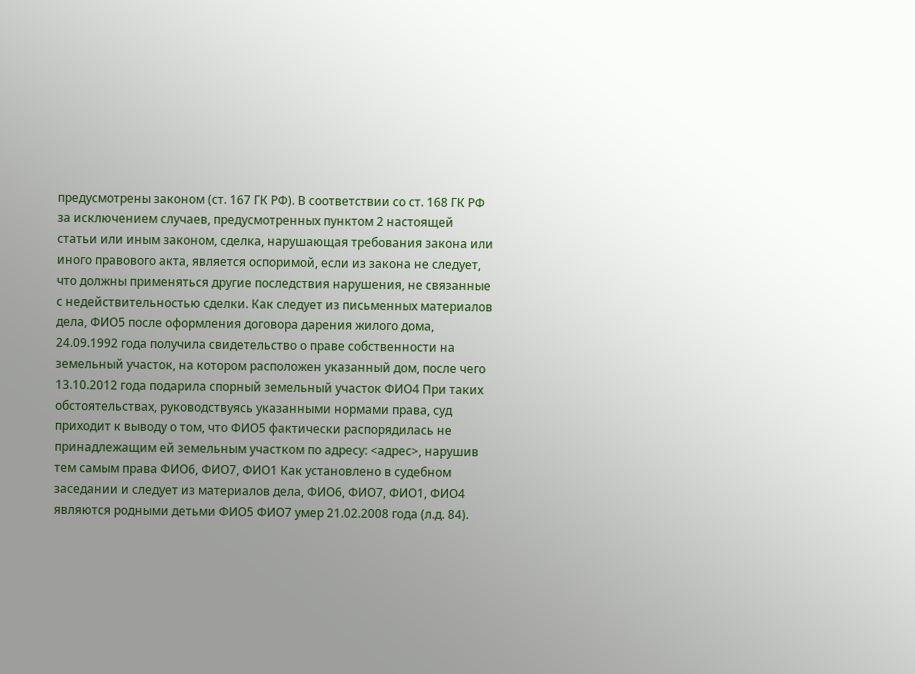предусмотрены законом (ст. 167 ГК РФ). В соответствии со ст. 168 ГК РФ за исключением случаев, предусмотренных пунктом 2 настоящей статьи или иным законом, сделка, нарушающая требования закона или иного правового акта, является оспоримой, если из закона не следует, что должны применяться другие последствия нарушения, не связанные с недействительностью сделки. Как следует из письменных материалов дела, ФИО5 после оформления договора дарения жилого дома, 24.09.1992 года получила свидетельство о праве собственности на земельный участок, на котором расположен указанный дом, после чего 13.10.2012 года подарила спорный земельный участок ФИО4 При таких обстоятельствах, руководствуясь указанными нормами права, суд приходит к выводу о том, что ФИО5 фактически распорядилась не принадлежащим ей земельным участком по адресу: <адрес>, нарушив тем самым права ФИО6, ФИО7, ФИО1 Как установлено в судебном заседании и следует из материалов дела, ФИО6, ФИО7, ФИО1, ФИО4 являются родными детьми ФИО5 ФИО7 умер 21.02.2008 года (л.д. 84).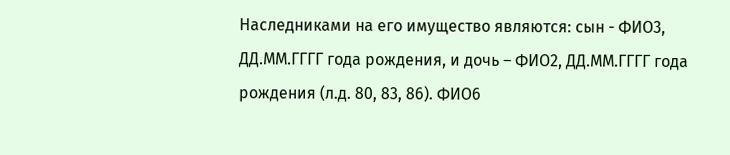Наследниками на его имущество являются: сын - ФИО3, ДД.ММ.ГГГГ года рождения, и дочь – ФИО2, ДД.ММ.ГГГГ года рождения (л.д. 80, 83, 86). ФИО6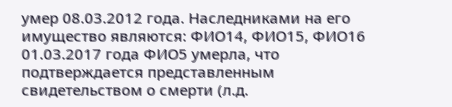умер 08.03.2012 года. Наследниками на его имущество являются: ФИО14, ФИО15, ФИО16 01.03.2017 года ФИО5 умерла, что подтверждается представленным свидетельством о смерти (л.д.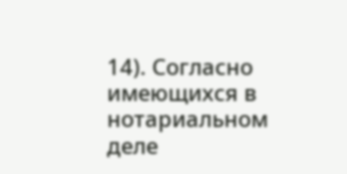14). Согласно имеющихся в нотариальном деле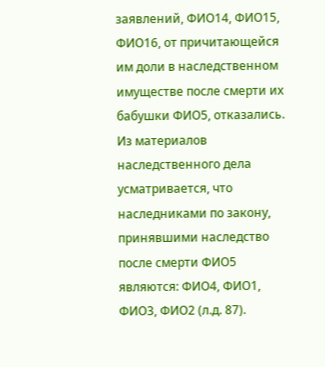заявлений, ФИО14, ФИО15, ФИО16, от причитающейся им доли в наследственном имуществе после смерти их бабушки ФИО5, отказались. Из материалов наследственного дела усматривается, что наследниками по закону, принявшими наследство после смерти ФИО5 являются: ФИО4, ФИО1, ФИО3, ФИО2 (л.д. 87).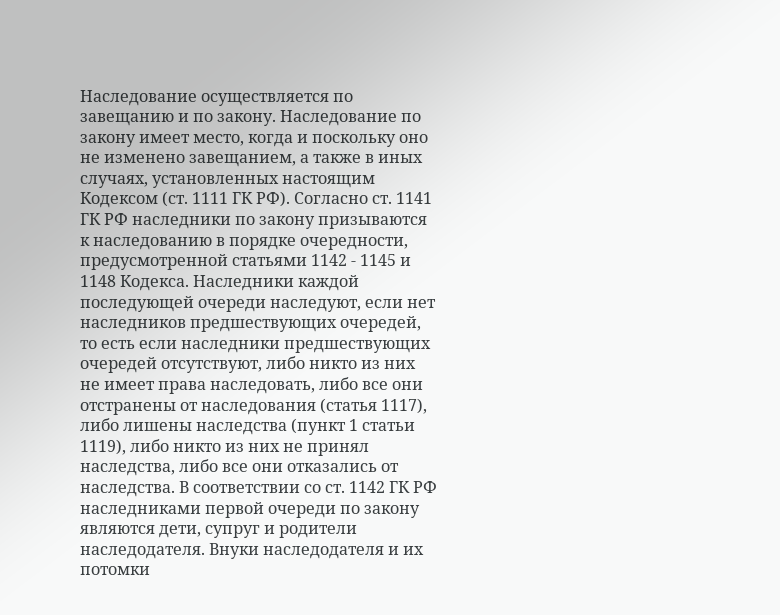Наследование осуществляется по завещанию и по закону. Наследование по закону имеет место, когда и поскольку оно не изменено завещанием, а также в иных случаях, установленных настоящим Кодексом (ст. 1111 ГК РФ). Согласно ст. 1141 ГК РФ наследники по закону призываются к наследованию в порядке очередности, предусмотренной статьями 1142 - 1145 и 1148 Кодекса. Наследники каждой последующей очереди наследуют, если нет наследников предшествующих очередей, то есть если наследники предшествующих очередей отсутствуют, либо никто из них не имеет права наследовать, либо все они отстранены от наследования (статья 1117), либо лишены наследства (пункт 1 статьи 1119), либо никто из них не принял наследства, либо все они отказались от наследства. В соответствии со ст. 1142 ГК РФ наследниками первой очереди по закону являются дети, супруг и родители наследодателя. Внуки наследодателя и их потомки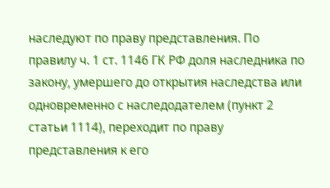наследуют по праву представления. По правилу ч. 1 ст. 1146 ГК РФ доля наследника по закону, умершего до открытия наследства или одновременно с наследодателем (пункт 2 статьи 1114), переходит по праву представления к его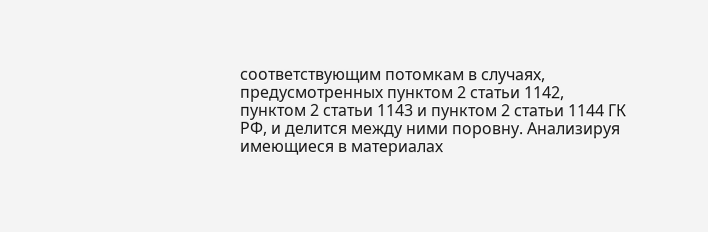соответствующим потомкам в случаях, предусмотренных пунктом 2 статьи 1142, пунктом 2 статьи 1143 и пунктом 2 статьи 1144 ГК РФ, и делится между ними поровну. Анализируя имеющиеся в материалах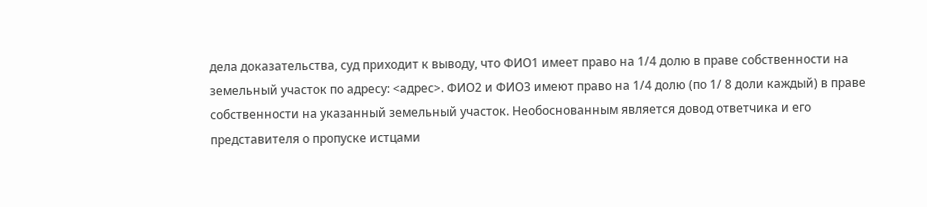дела доказательства, суд приходит к выводу, что ФИО1 имеет право на 1/4 долю в праве собственности на земельный участок по адресу: <адрес>. ФИО2 и ФИО3 имеют право на 1/4 долю (по 1/ 8 доли каждый) в праве собственности на указанный земельный участок. Необоснованным является довод ответчика и его представителя о пропуске истцами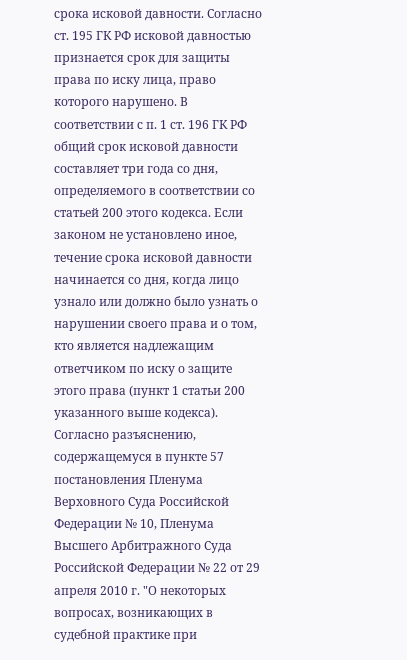срока исковой давности. Согласно ст. 195 ГК РФ исковой давностью признается срок для защиты права по иску лица, право которого нарушено. В соответствии с п. 1 ст. 196 ГК РФ общий срок исковой давности составляет три года со дня, определяемого в соответствии со статьей 200 этого кодекса. Если законом не установлено иное, течение срока исковой давности начинается со дня, когда лицо узнало или должно было узнать о нарушении своего права и о том, кто является надлежащим ответчиком по иску о защите этого права (пункт 1 статьи 200 указанного выше кодекса). Согласно разъяснению, содержащемуся в пункте 57 постановления Пленума Верховного Суда Российской Федерации № 10, Пленума Высшего Арбитражного Суда Российской Федерации № 22 от 29 апреля 2010 г. "О некоторых вопросах, возникающих в судебной практике при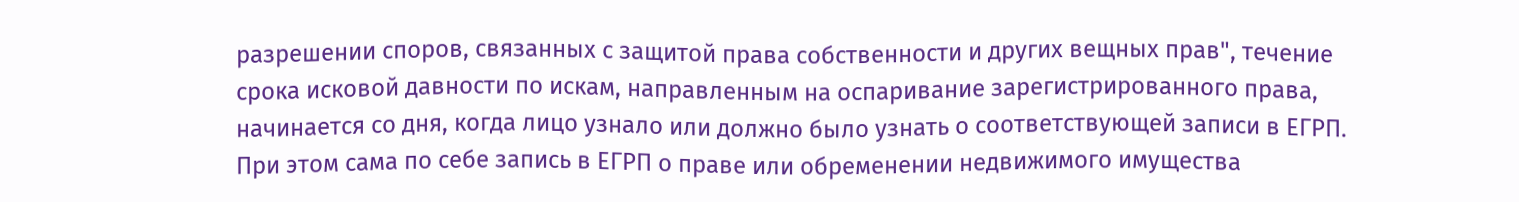разрешении споров, связанных с защитой права собственности и других вещных прав", течение срока исковой давности по искам, направленным на оспаривание зарегистрированного права, начинается со дня, когда лицо узнало или должно было узнать о соответствующей записи в ЕГРП. При этом сама по себе запись в ЕГРП о праве или обременении недвижимого имущества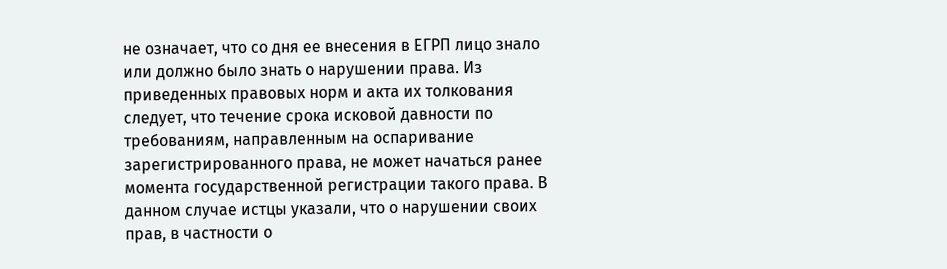не означает, что со дня ее внесения в ЕГРП лицо знало или должно было знать о нарушении права. Из приведенных правовых норм и акта их толкования следует, что течение срока исковой давности по требованиям, направленным на оспаривание зарегистрированного права, не может начаться ранее момента государственной регистрации такого права. В данном случае истцы указали, что о нарушении своих прав, в частности о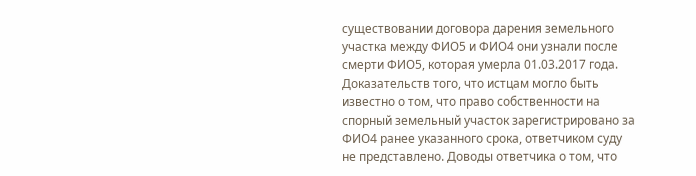существовании договора дарения земельного участка между ФИО5 и ФИО4 они узнали после смерти ФИО5, которая умерла 01.03.2017 года. Доказательств того, что истцам могло быть известно о том, что право собственности на спорный земельный участок зарегистрировано за ФИО4 ранее указанного срока, ответчиком суду не представлено. Доводы ответчика о том, что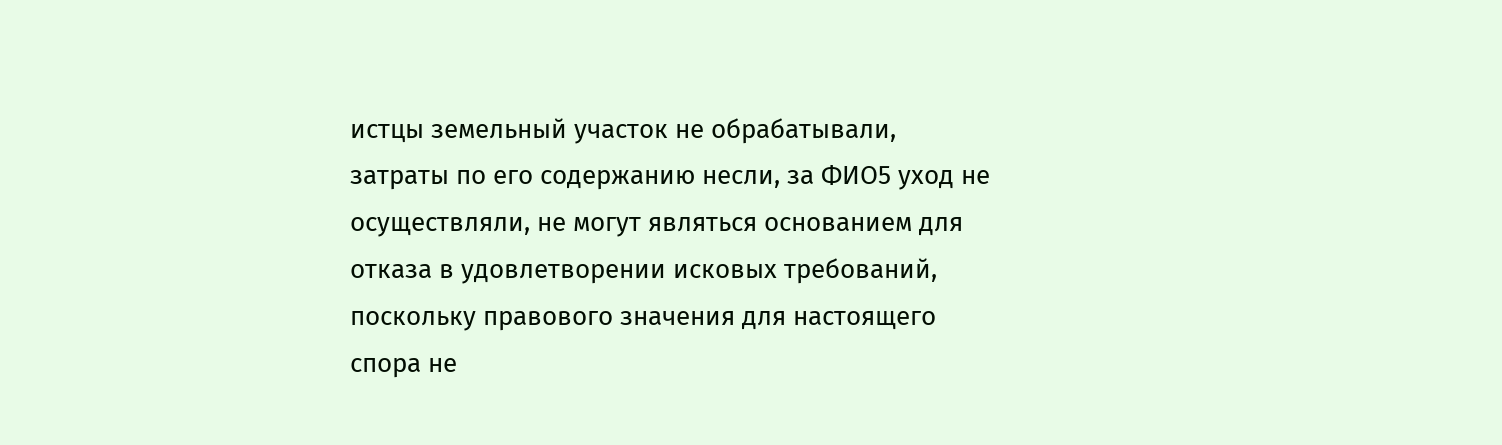истцы земельный участок не обрабатывали, затраты по его содержанию несли, за ФИО5 уход не осуществляли, не могут являться основанием для отказа в удовлетворении исковых требований, поскольку правового значения для настоящего спора не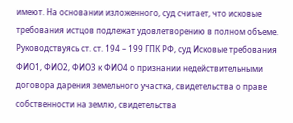имеют. На основании изложенного, суд считает, что исковые требования истцов подлежат удовлетворению в полном объеме. Руководствуясь ст. ст. 194 – 199 ГПК РФ, суд Исковые требования ФИО1, ФИО2, ФИО3 к ФИО4 о признании недействительными договора дарения земельного участка, свидетельства о праве собственности на землю, свидетельства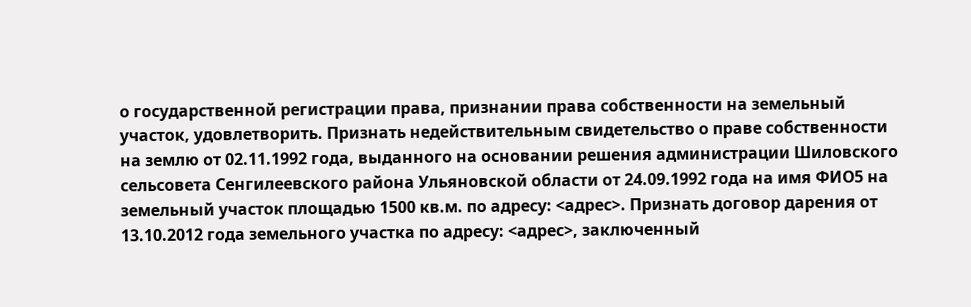о государственной регистрации права, признании права собственности на земельный участок, удовлетворить. Признать недействительным свидетельство о праве собственности на землю от 02.11.1992 года, выданного на основании решения администрации Шиловского сельсовета Сенгилеевского района Ульяновской области от 24.09.1992 года на имя ФИО5 на земельный участок площадью 1500 кв.м. по адресу: <адрес>. Признать договор дарения от 13.10.2012 года земельного участка по адресу: <адрес>, заключенный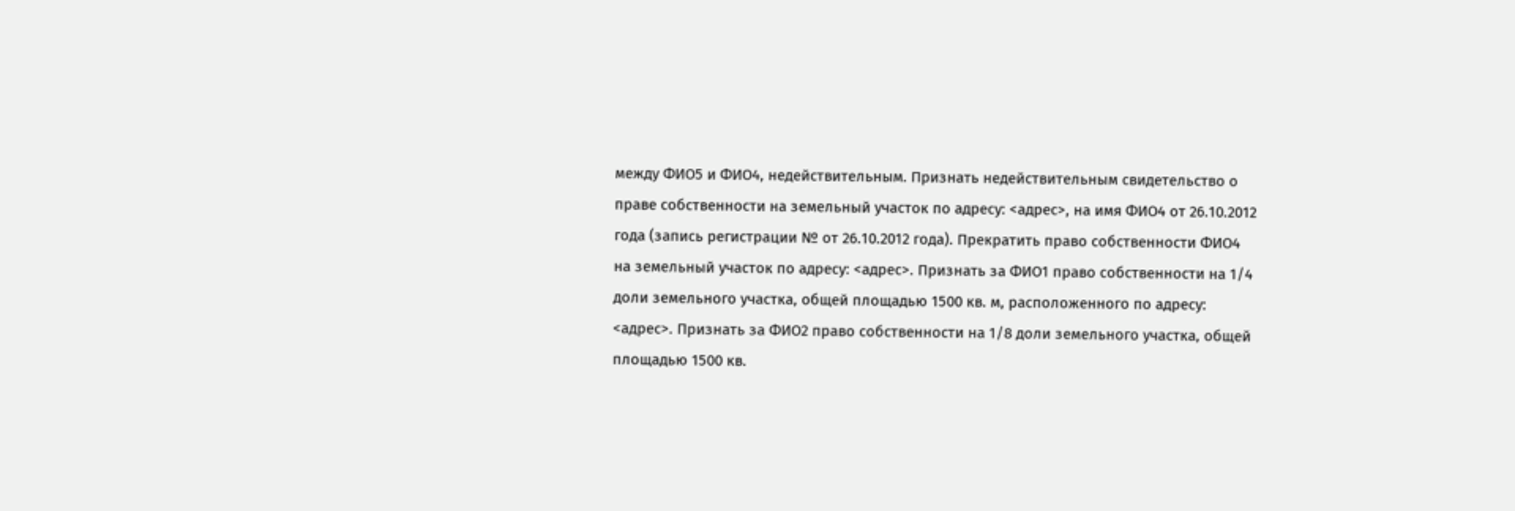между ФИО5 и ФИО4, недействительным. Признать недействительным свидетельство о праве собственности на земельный участок по адресу: <адрес>, на имя ФИО4 от 26.10.2012 года (запись регистрации № от 26.10.2012 года). Прекратить право собственности ФИО4 на земельный участок по адресу: <адрес>. Признать за ФИО1 право собственности на 1/4 доли земельного участка, общей площадью 1500 кв. м, расположенного по адресу: <адрес>. Признать за ФИО2 право собственности на 1/8 доли земельного участка, общей площадью 1500 кв.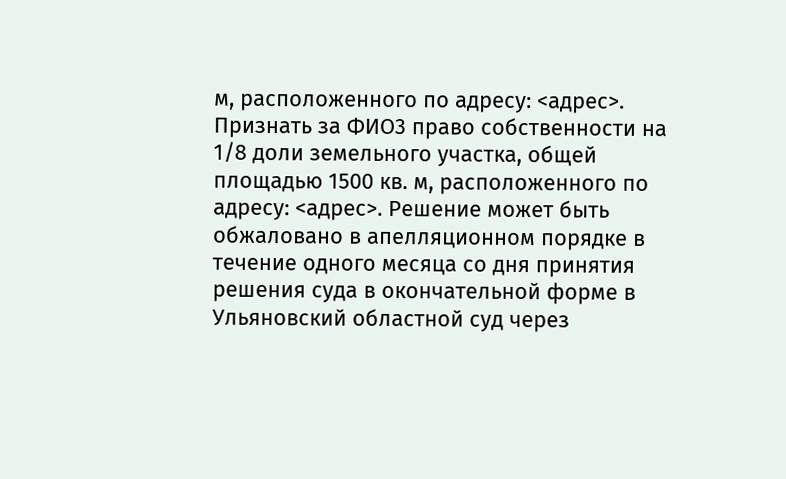м, расположенного по адресу: <адрес>. Признать за ФИО3 право собственности на 1/8 доли земельного участка, общей площадью 1500 кв. м, расположенного по адресу: <адрес>. Решение может быть обжаловано в апелляционном порядке в течение одного месяца со дня принятия решения суда в окончательной форме в Ульяновский областной суд через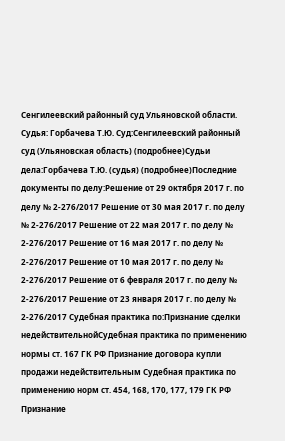Сенгилеевский районный суд Ульяновской области. Судья: Горбачева Т.Ю. Суд:Сенгилеевский районный суд (Ульяновская область) (подробнее)Судьи дела:Горбачева Т.Ю. (судья) (подробнее)Последние документы по делу:Решение от 29 октября 2017 г. по делу № 2-276/2017 Решение от 30 мая 2017 г. по делу № 2-276/2017 Решение от 22 мая 2017 г. по делу № 2-276/2017 Решение от 16 мая 2017 г. по делу № 2-276/2017 Решение от 10 мая 2017 г. по делу № 2-276/2017 Решение от 6 февраля 2017 г. по делу № 2-276/2017 Решение от 23 января 2017 г. по делу № 2-276/2017 Судебная практика по:Признание сделки недействительнойСудебная практика по применению нормы ст. 167 ГК РФ Признание договора купли продажи недействительным Судебная практика по применению норм ст. 454, 168, 170, 177, 179 ГК РФ
Признание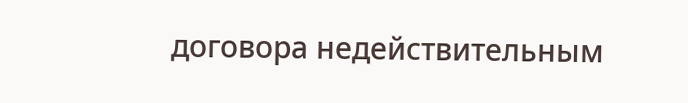договора недействительным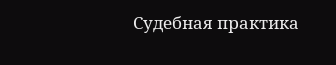Судебная практика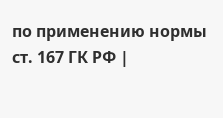по применению нормы ст. 167 ГК РФ |